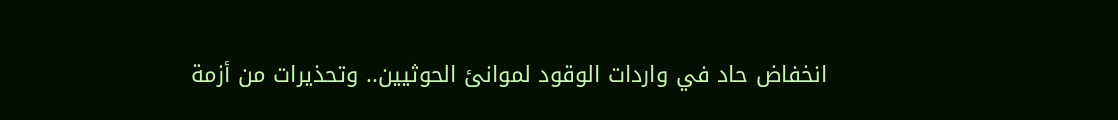انخفاض حاد في واردات الوقود لموانئ الحوثيين.. وتحذيرات من أزمة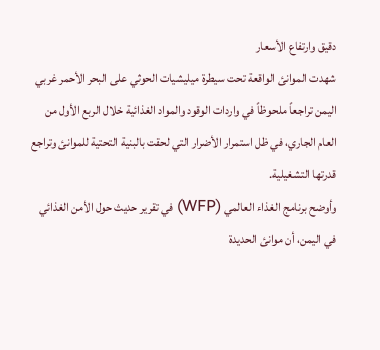دقيق وارتفاع الأسعار
شهدت الموانئ الواقعة تحت سيطرة ميليشيات الحوثي على البحر الأحمر غربي اليمن تراجعاً ملحوظاً في واردات الوقود والمواد الغذائية خلال الربع الأول من العام الجاري، في ظل استمرار الأضرار التي لحقت بالبنية التحتية للموانئ وتراجع قدرتها التشغيلية.
وأوضح برنامج الغذاء العالمي (WFP) في تقرير حديث حول الأمن الغذائي في اليمن، أن موانئ الحديدة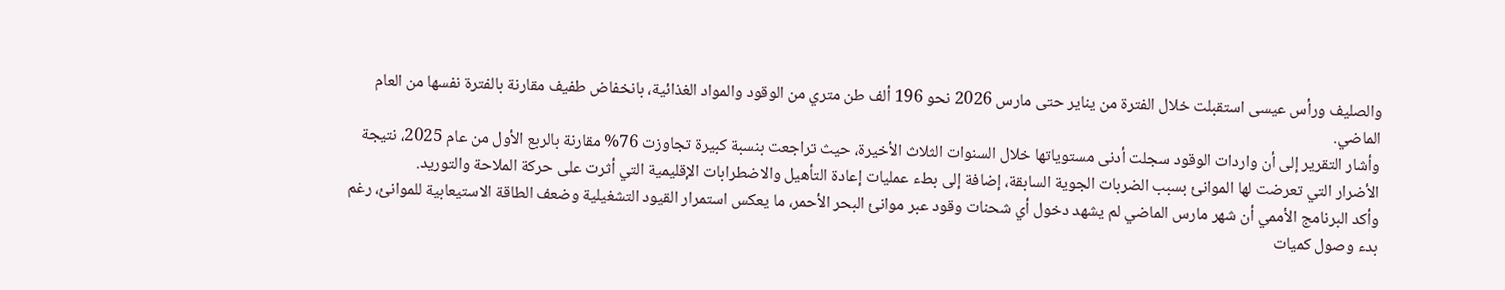والصليف ورأس عيسى استقبلت خلال الفترة من يناير حتى مارس 2026 نحو 196 ألف طن متري من الوقود والمواد الغذائية، بانخفاض طفيف مقارنة بالفترة نفسها من العام الماضي.
وأشار التقرير إلى أن واردات الوقود سجلت أدنى مستوياتها خلال السنوات الثلاث الأخيرة، حيث تراجعت بنسبة كبيرة تجاوزت 76% مقارنة بالربع الأول من عام 2025، نتيجة الأضرار التي تعرضت لها الموانئ بسبب الضربات الجوية السابقة، إضافة إلى بطء عمليات إعادة التأهيل والاضطرابات الإقليمية التي أثرت على حركة الملاحة والتوريد.
وأكد البرنامج الأممي أن شهر مارس الماضي لم يشهد دخول أي شحنات وقود عبر موانئ البحر الأحمر، ما يعكس استمرار القيود التشغيلية وضعف الطاقة الاستيعابية للموانئ، رغم بدء وصول كميات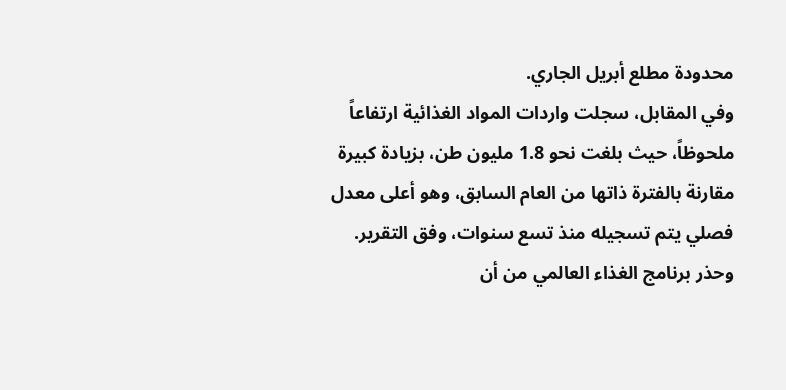محدودة مطلع أبريل الجاري.
وفي المقابل، سجلت واردات المواد الغذائية ارتفاعاً ملحوظاً، حيث بلغت نحو 1.8 مليون طن، بزيادة كبيرة مقارنة بالفترة ذاتها من العام السابق، وهو أعلى معدل فصلي يتم تسجيله منذ تسع سنوات، وفق التقرير.
وحذر برنامج الغذاء العالمي من أن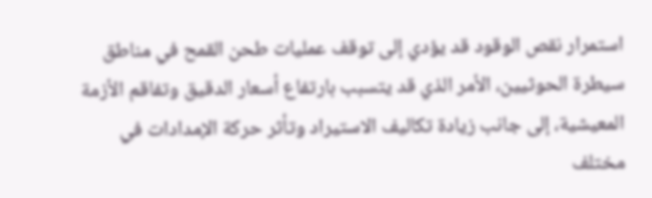استمرار نقص الوقود قد يؤدي إلى توقف عمليات طحن القمح في مناطق سيطرة الحوثيين، الأمر الذي قد يتسبب بارتفاع أسعار الدقيق وتفاقم الأزمة المعيشية، إلى جانب زيادة تكاليف الاستيراد وتأثر حركة الإمدادات في مختلف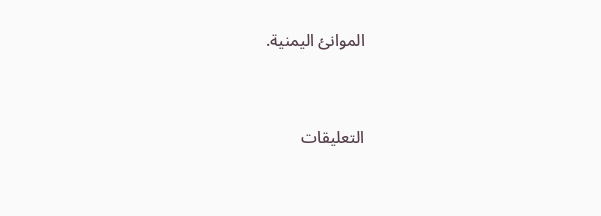الموانئ اليمنية.




التعليقات